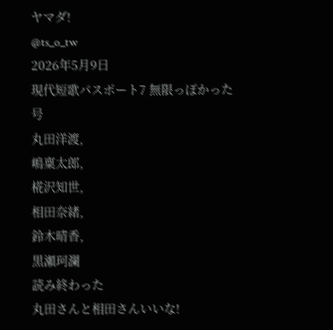ヤマダ!
@ts_o_tw
2026年5月9日
現代短歌パスポート7 無限っぽかった号
丸田洋渡,
嶋稟太郎,
椛沢知世,
相田奈緒,
鈴木晴香,
黒瀬珂瀾
読み終わった
丸田さんと相田さんいいな!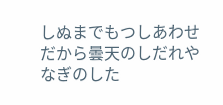しぬまでもつしあわせだから曇天のしだれやなぎのした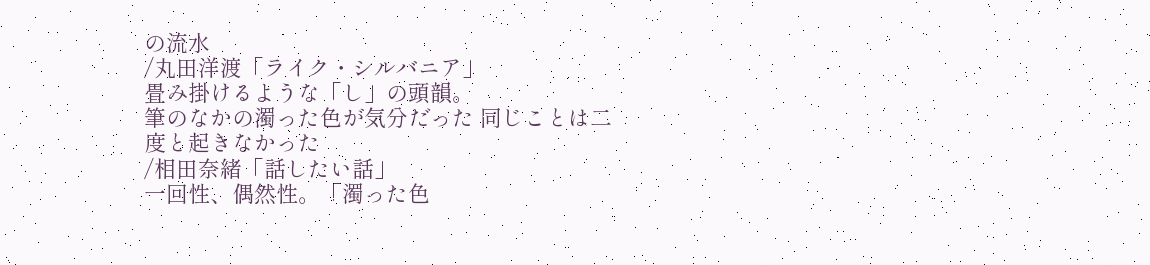の流水
/丸田洋渡「ライク・シルバニア」
畳み掛けるような「し」の頭韻。
筆のなかの濁った色が気分だった 同じことは二度と起きなかった
/相田奈緒「話したい話」
一回性、偶然性。「濁った色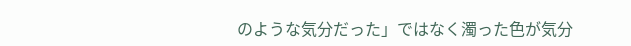のような気分だった」ではなく濁った色が気分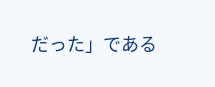だった」である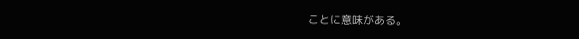ことに意味がある。